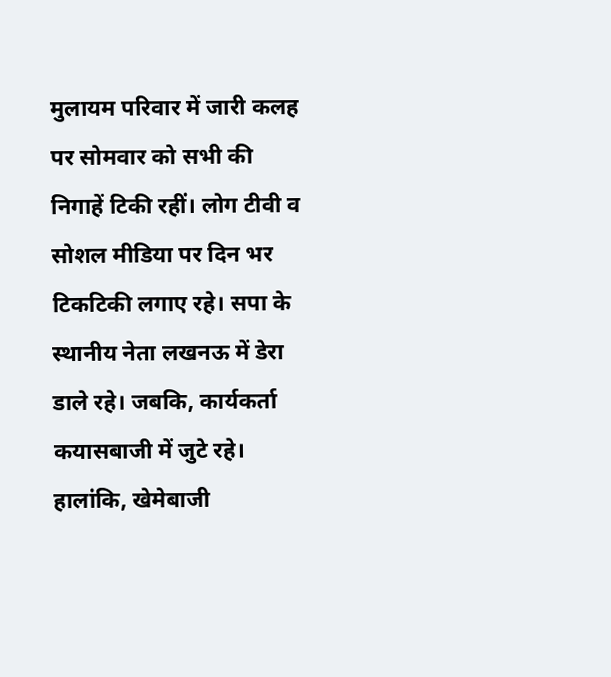मुलायम परिवार में जारी कलह पर सोमवार को सभी की निगाहें टिकी रहीं। लोग टीवी व सोशल मीडिया पर दिन भर टिकटिकी लगाए रहे। सपा के स्थानीय नेता लखनऊ में डेरा डाले रहे। जबकि, कार्यकर्ता कयासबाजी में जुटे रहे। हालांकि, खेमेबाजी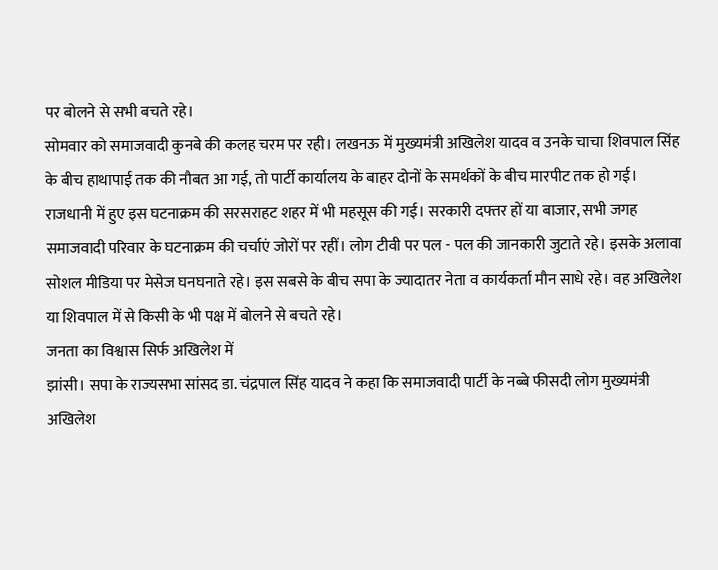पर बोलने से सभी बचते रहे।
सोमवार को समाजवादी कुनबे की कलह चरम पर रही। लखनऊ में मुख्यमंत्री अखिलेश यादव व उनके चाचा शिवपाल सिंह के बीच हाथापाई तक की नौबत आ गई, तो पार्टी कार्यालय के बाहर दोनों के समर्थकों के बीच मारपीट तक हो गई। राजधानी में हुए इस घटनाक्रम की सरसराहट शहर में भी महसूस की गई। सरकारी दफ्तर हों या बाजार, सभी जगह समाजवादी परिवार के घटनाक्रम की चर्चाएं जोरों पर रहीं। लोग टीवी पर पल - पल की जानकारी जुटाते रहे। इसके अलावा सोशल मीडिया पर मेसेज घनघनाते रहे। इस सबसे के बीच सपा के ज्यादातर नेता व कार्यकर्ता मौन साधे रहे। वह अखिलेश या शिवपाल में से किसी के भी पक्ष में बोलने से बचते रहे।
जनता का विश्वास सिर्फ अखिलेश में
झांसी। सपा के राज्यसभा सांसद डा. चंद्रपाल सिंह यादव ने कहा कि समाजवादी पार्टी के नब्बे फीसदी लोग मुख्यमंत्री अखिलेश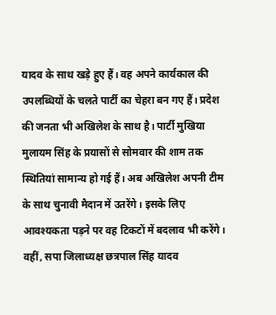यादव के साथ खड़े हुए हैं। वह अपने कार्यकाल की उपलब्धियों के चलते पार्टी का चेहरा बन गए हैं। प्रदेश की जनता भी अखिलेश के साथ है। पार्टी मुखिया मुलायम सिंह के प्रयासों से सोमवार की शाम तक स्थितियां सामान्य हो गई हैं। अब अखिलेश अपनी टीम के साथ चुनावी मैदान में उतरेंगे। इसके लिए आवश्यकता पड़ने पर वह टिकटों में बदलाव भी करेंगे।
वहीं, सपा जिलाध्यक्ष छत्रपाल सिंह यादव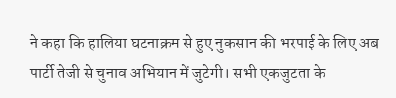ने कहा कि हालिया घटनाक्रम से हुए नुकसान की भरपाई के लिए अब पार्टी तेजी से चुनाव अभियान में जुटेगी। सभी एकजुटता के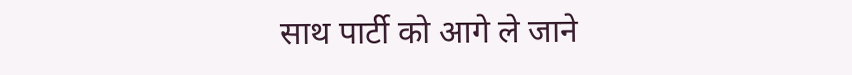साथ पार्टी को आगे ले जाने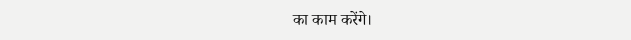का काम करेंगे।